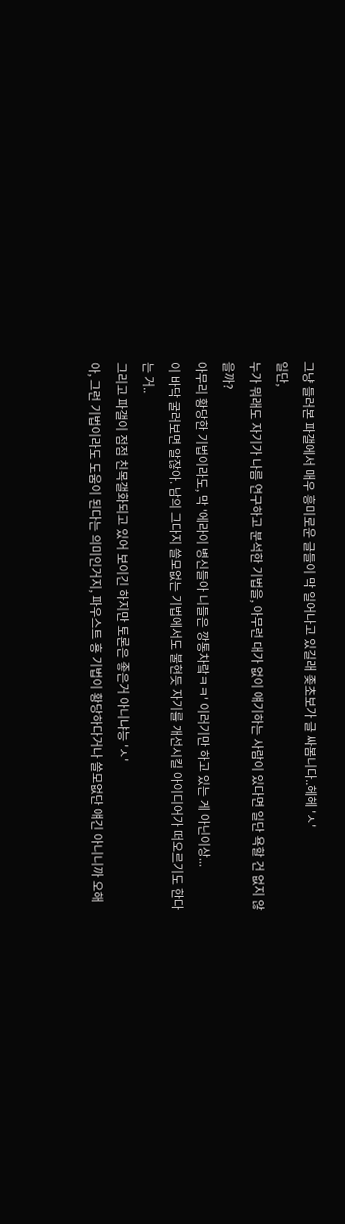그냥 들러본 파갤에서 매우 흥미로운 글들이 막 일어나고 있길래 좆초보가 글 싸봄니다..헤헤 'ㅅ'
일단,
누가 뭐래도 자기가 나름 연구하고 분석한 기법을, 아무런 대가 없이 얘기하는 사람이 있다면 일단 욕할 건 없지 않을까?
아무리 황당한 기법이라도, 막 '에라이 병신들아 니들은 깡통차랔ㅋㅋ' 이러기만 하고 있는 게 아닌이상...
이 바닥 굴러보면 알잖아. 남의 그다지 쓸모없는 기법에서도 불현듯 자기를 개선시킬 아이디어가 떠오르기도 한다는 거..
그리고 파갤이 점점 친목갤화되고 있어 보이긴 하지만 토론은 좋은거 아니냐능 'ㅅ'
아, 그런 기법이라도 도움이 된다는 의미인거지, 파우스트 횽 기법이 황당하다거나 쓸모없단 얘긴 아니니까 오해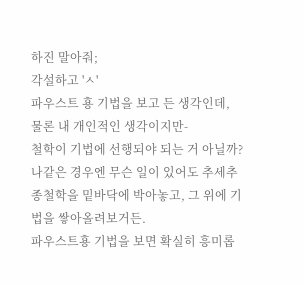하진 말아줘;
각설하고 'ㅅ'
파우스트 횽 기법을 보고 든 생각인데,
물론 내 개인적인 생각이지만-
철학이 기법에 선행되야 되는 거 아닐까?
나같은 경우엔 무슨 일이 있어도 추세추종철학을 밑바닥에 박아놓고, 그 위에 기법을 쌓아올려보거든.
파우스트횽 기법을 보면 확실히 흥미롭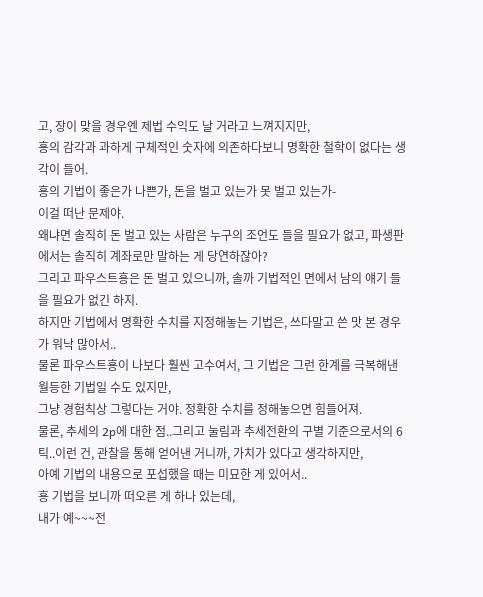고, 장이 맞을 경우엔 제법 수익도 날 거라고 느껴지지만,
횽의 감각과 과하게 구체적인 숫자에 의존하다보니 명확한 철학이 없다는 생각이 들어.
횽의 기법이 좋은가 나쁜가, 돈을 벌고 있는가 못 벌고 있는가-
이걸 떠난 문제야.
왜냐면 솔직히 돈 벌고 있는 사람은 누구의 조언도 들을 필요가 없고, 파생판에서는 솔직히 계좌로만 말하는 게 당연하잖아?
그리고 파우스트횽은 돈 벌고 있으니까, 솔까 기법적인 면에서 남의 얘기 들을 필요가 없긴 하지.
하지만 기법에서 명확한 수치를 지정해놓는 기법은, 쓰다말고 쓴 맛 본 경우가 워낙 많아서..
물론 파우스트횽이 나보다 훨씬 고수여서, 그 기법은 그런 한계를 극복해낸 월등한 기법일 수도 있지만,
그냥 경험칙상 그렇다는 거야. 정확한 수치를 정해놓으면 힘들어져.
물론, 추세의 2p에 대한 점..그리고 눌림과 추세전환의 구별 기준으로서의 6틱..이런 건, 관찰을 통해 얻어낸 거니까, 가치가 있다고 생각하지만,
아예 기법의 내용으로 포섭했을 때는 미묘한 게 있어서..
횽 기법을 보니까 떠오른 게 하나 있는데,
내가 예~~~전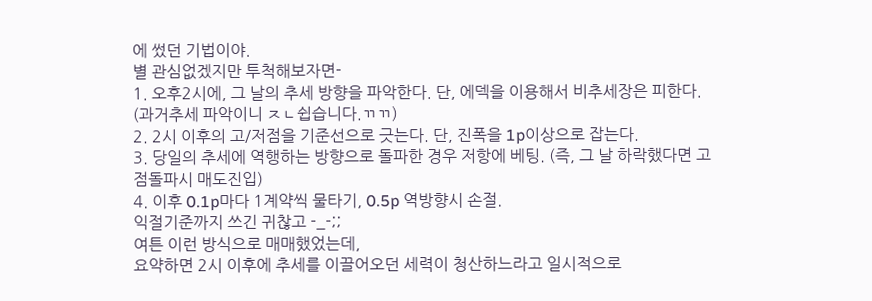에 썼던 기법이야.
별 관심없겠지만 투척해보자면-
1. 오후2시에, 그 날의 추세 방향을 파악한다. 단, 에덱을 이용해서 비추세장은 피한다. (과거추세 파악이니 ㅈㄴ쉽습니다.ㄲㄲ)
2. 2시 이후의 고/저점을 기준선으로 긋는다. 단, 진폭을 1p이상으로 잡는다.
3. 당일의 추세에 역행하는 방향으로 돌파한 경우 저항에 베팅. (즉, 그 날 하락했다면 고점돌파시 매도진입)
4. 이후 0.1p마다 1계약씩 물타기, 0.5p 역방향시 손절.
익절기준까지 쓰긴 귀찮고 -_-;;
여튼 이런 방식으로 매매했었는데,
요약하면 2시 이후에 추세를 이끌어오던 세력이 청산하느라고 일시적으로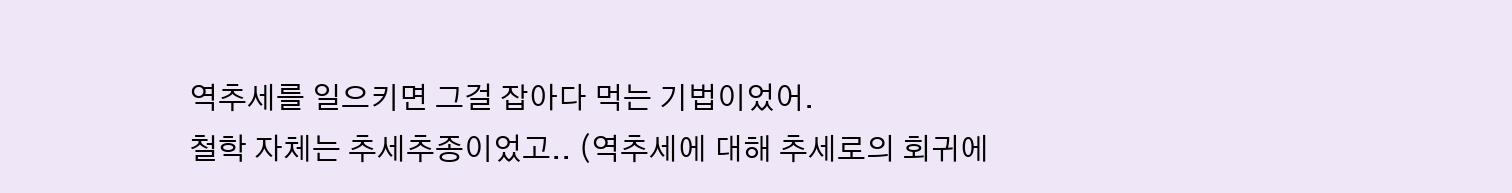역추세를 일으키면 그걸 잡아다 먹는 기법이었어.
철학 자체는 추세추종이었고.. (역추세에 대해 추세로의 회귀에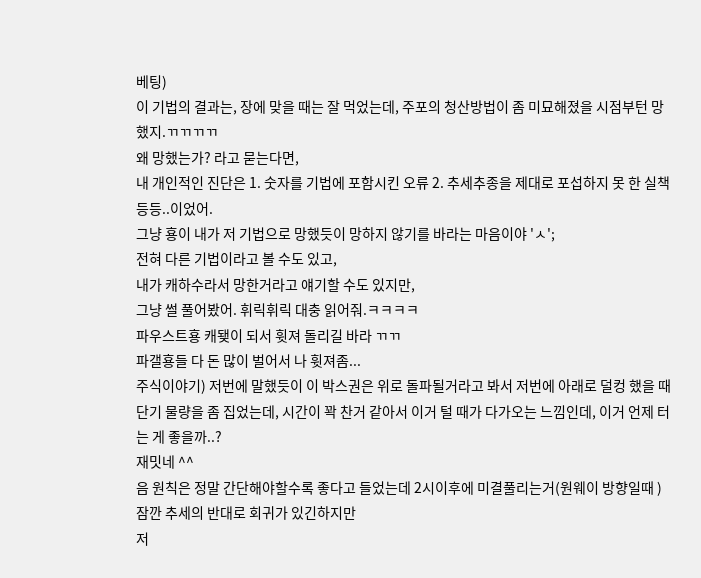베팅)
이 기법의 결과는, 장에 맞을 때는 잘 먹었는데, 주포의 청산방법이 좀 미묘해졌을 시점부턴 망했지.ㄲㄲㄲㄲ
왜 망했는가? 라고 묻는다면,
내 개인적인 진단은 1. 숫자를 기법에 포함시킨 오류 2. 추세추종을 제대로 포섭하지 못 한 실책 등등..이었어.
그냥 횽이 내가 저 기법으로 망했듯이 망하지 않기를 바라는 마음이야 'ㅅ';
전혀 다른 기법이라고 볼 수도 있고,
내가 캐하수라서 망한거라고 얘기할 수도 있지만,
그냥 썰 풀어봤어. 휘릭휘릭 대충 읽어줘.ㅋㅋㅋㅋ
파우스트횽 캐됒이 되서 휫져 돌리길 바라 ㄲㄲ
파갤횽들 다 돈 많이 벌어서 나 휫져좀...
주식이야기) 저번에 말했듯이 이 박스권은 위로 돌파될거라고 봐서 저번에 아래로 덜컹 했을 때 단기 물량을 좀 집었는데, 시간이 꽉 찬거 같아서 이거 털 때가 다가오는 느낌인데, 이거 언제 터는 게 좋을까..?
재밋네 ^^
음 원칙은 정말 간단해야할수록 좋다고 들었는데 2시이후에 미결풀리는거(원웨이 방향일때 ) 잠깐 추세의 반대로 회귀가 있긴하지만
저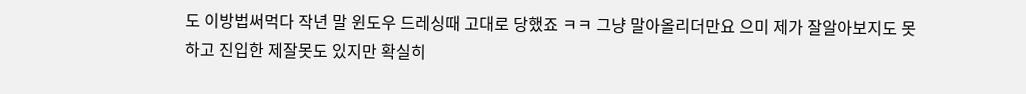도 이방법써먹다 작년 말 윈도우 드레싱때 고대로 당했죠 ㅋㅋ 그냥 말아올리더만요 으미 제가 잘알아보지도 못하고 진입한 제잘못도 있지만 확실히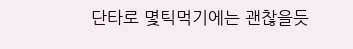단타로 몇틱먹기에는 괜찮을듯